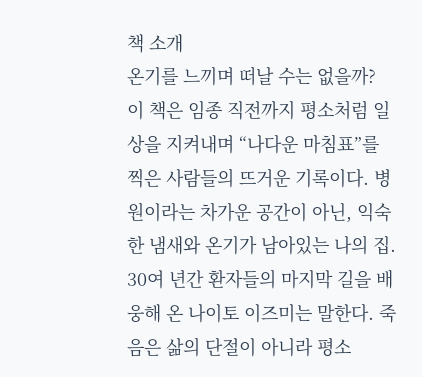책 소개
온기를 느끼며 떠날 수는 없을까? 이 책은 임종 직전까지 평소처럼 일상을 지켜내며 “나다운 마침표”를 찍은 사람들의 뜨거운 기록이다. 병원이라는 차가운 공간이 아닌, 익숙한 냄새와 온기가 남아있는 나의 집. 30여 년간 환자들의 마지막 길을 배웅해 온 나이토 이즈미는 말한다. 죽음은 삶의 단절이 아니라 평소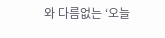와 다름없는 ‘오늘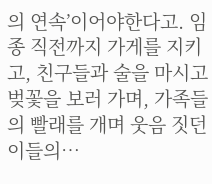의 연속’이어야한다고. 임종 직전까지 가게를 지키고, 친구들과 술을 마시고 벚꽃을 보러 가며, 가족들의 빨래를 개며 웃음 짓던 이들의…